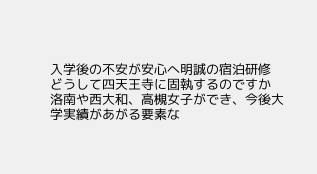入学後の不安が安心へ明誠の宿泊研修
どうして四天王寺に固執するのですか
洛南や西大和、高槻女子ができ、今後大学実績があがる要素な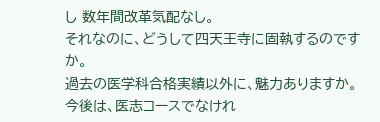し 数年間改革気配なし。
それなのに、どうして四天王寺に固執するのですか。
過去の医学科合格実績以外に、魅力ありますか。
今後は、医志コースでなけれ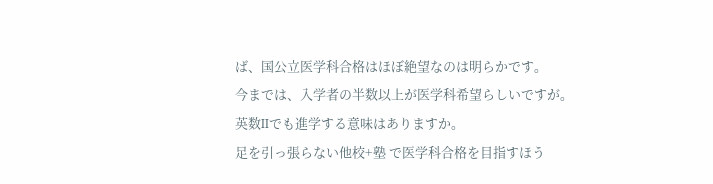ば、国公立医学科合格はほぼ絶望なのは明らかです。
今までは、入学者の半数以上が医学科希望らしいですが。
英数IIでも進学する意味はありますか。
足を引っ張らない他校+塾 で医学科合格を目指すほう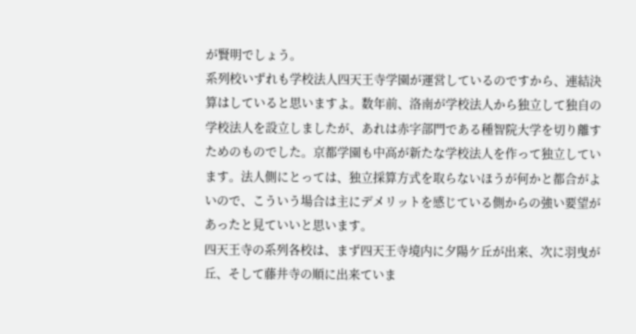が賢明でしょう。
系列校いずれも学校法人四天王寺学園が運営しているのですから、連結決算はしていると思いますよ。数年前、洛南が学校法人から独立して独自の学校法人を設立しましたが、あれは赤字部門である種智院大学を切り離すためのものでした。京都学園も中高が新たな学校法人を作って独立しています。法人側にとっては、独立採算方式を取らないほうが何かと都合がよいので、こういう場合は主にデメリットを感じている側からの強い要望があったと見ていいと思います。
四天王寺の系列各校は、まず四天王寺境内に夕陽ケ丘が出来、次に羽曳が丘、そして藤井寺の順に出来ていま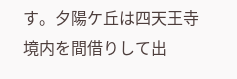す。夕陽ケ丘は四天王寺境内を間借りして出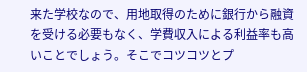来た学校なので、用地取得のために銀行から融資を受ける必要もなく、学費収入による利益率も高いことでしょう。そこでコツコツとプ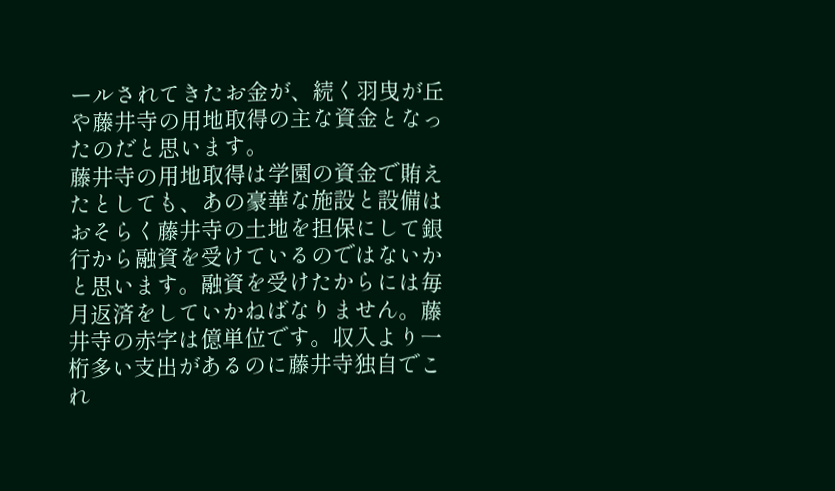ールされてきたお金が、続く羽曳が丘や藤井寺の用地取得の主な資金となったのだと思います。
藤井寺の用地取得は学園の資金で賄えたとしても、あの豪華な施設と設備はおそらく藤井寺の土地を担保にして銀行から融資を受けているのではないかと思います。融資を受けたからには毎月返済をしていかねばなりません。藤井寺の赤字は億単位です。収入より一桁多い支出があるのに藤井寺独自でこれ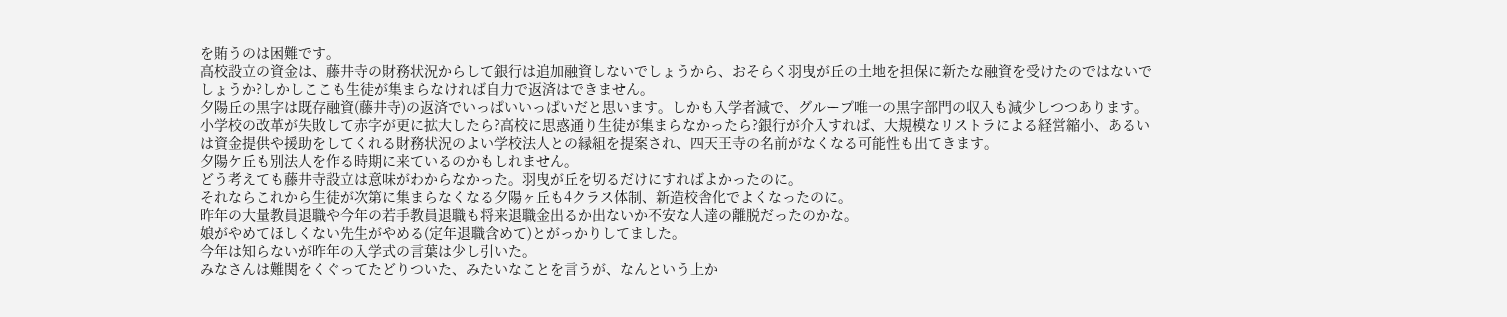を賄うのは困難です。
高校設立の資金は、藤井寺の財務状況からして銀行は追加融資しないでしょうから、おそらく羽曳が丘の土地を担保に新たな融資を受けたのではないでしょうか?しかしここも生徒が集まらなければ自力で返済はできません。
夕陽丘の黒字は既存融資(藤井寺)の返済でいっぱいいっぱいだと思います。しかも入学者減で、グループ唯一の黒字部門の収入も減少しつつあります。小学校の改革が失敗して赤字が更に拡大したら?高校に思惑通り生徒が集まらなかったら?銀行が介入すれば、大規模なリストラによる経営縮小、あるいは資金提供や援助をしてくれる財務状況のよい学校法人との縁組を提案され、四天王寺の名前がなくなる可能性も出てきます。
夕陽ケ丘も別法人を作る時期に来ているのかもしれません。
どう考えても藤井寺設立は意味がわからなかった。羽曳が丘を切るだけにすればよかったのに。
それならこれから生徒が次第に集まらなくなる夕陽ヶ丘も4クラス体制、新造校舎化でよくなったのに。
昨年の大量教員退職や今年の若手教員退職も将来退職金出るか出ないか不安な人達の離脱だったのかな。
娘がやめてほしくない先生がやめる(定年退職含めて)とがっかりしてました。
今年は知らないが昨年の入学式の言葉は少し引いた。
みなさんは難関をくぐってたどりついた、みたいなことを言うが、なんという上か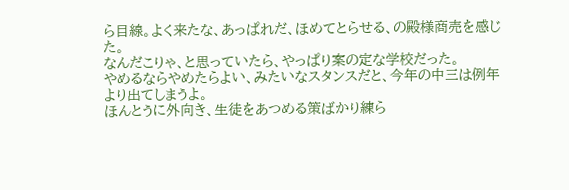ら目線。よく来たな、あっぱれだ、ほめてとらせる、の殿様商売を感じた。
なんだこりゃ、と思っていたら、やっぱり案の定な学校だった。
やめるならやめたらよい、みたいなスタンスだと、今年の中三は例年より出てしまうよ。
ほんとうに外向き、生徒をあつめる策ばかり練ら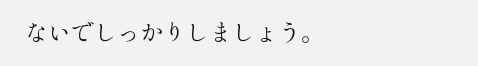ないでしっかりしましょう。